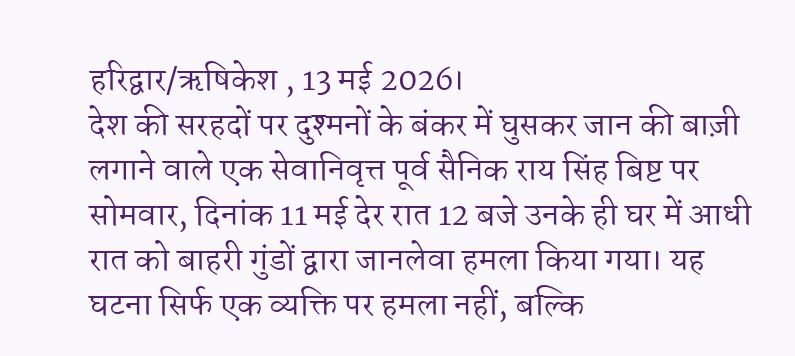हरिद्वार/ऋषिकेश , 13 मई 2026।
देश की सरहदों पर दुश्मनों के बंकर में घुसकर जान की बाज़ी लगाने वाले एक सेवानिवृत्त पूर्व सैनिक राय सिंह बिष्ट पर सोमवार, दिनांक 11 मई देर रात 12 बजे उनके ही घर में आधी रात को बाहरी गुंडों द्वारा जानलेवा हमला किया गया। यह घटना सिर्फ एक व्यक्ति पर हमला नहीं, बल्कि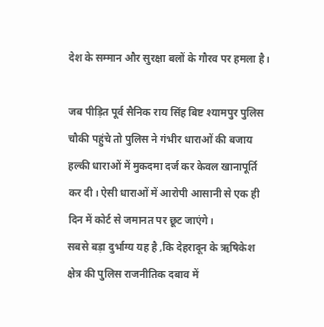देश के सम्मान और सुरक्षा बलों के गौरव पर हमला है।

जब पीड़ित पूर्व सैनिक राय सिंह बिष्ट श्यामपुर पुलिस चौकी पहुंचे तो पुलिस ने गंभीर धाराओं की बजाय हल्की धाराओं में मुकदमा दर्ज कर केवल खानापूर्ति कर दी। ऐसी धाराओं में आरोपी आसानी से एक ही दिन में कोर्ट से जमानत पर छूट जाएंगे।
सबसे बड़ा दुर्भाग्य यह है ,कि देहरादून के ऋषिकेश क्षेत्र की पुलिस राजनीतिक दबाव में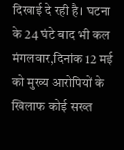दिखाई दे रही है। घटना के 24 घंटे बाद भी कल मंगलवार,दिनांक 12 मई को मुख्य आरोपियों के खिलाफ कोई सख्त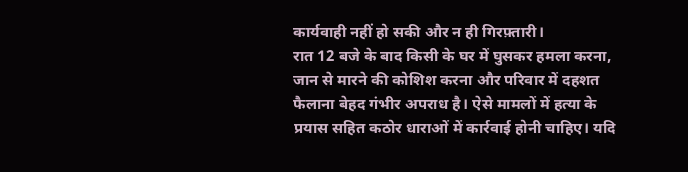कार्यवाही नहीं हो सकी और न ही गिरफ़्तारी।
रात 12 बजे के बाद किसी के घर में घुसकर हमला करना, जान से मारने की कोशिश करना और परिवार में दहशत फैलाना बेहद गंभीर अपराध है। ऐसे मामलों में हत्या के प्रयास सहित कठोर धाराओं में कार्रवाई होनी चाहिए। यदि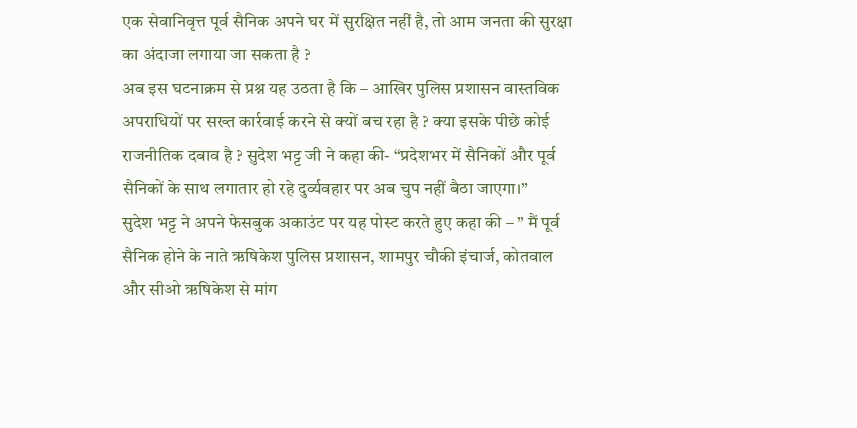एक सेवानिवृत्त पूर्व सैनिक अपने घर में सुरक्षित नहीं है, तो आम जनता की सुरक्षा का अंदाजा लगाया जा सकता है ?
अब इस घटनाक्रम से प्रश्न यह उठता है कि – आखिर पुलिस प्रशासन वास्तविक अपराधियों पर सख्त कार्रवाई करने से क्यों बच रहा है ? क्या इसके पीछे कोई राजनीतिक दबाव है ? सुदेश भट्ट जी ने कहा की- “प्रदेशभर में सैनिकों और पूर्व सैनिकों के साथ लगातार हो रहे दुर्व्यवहार पर अब चुप नहीं बैठा जाएगा।”
सुदेश भट्ट ने अपने फेसबुक अकाउंट पर यह पोस्ट करते हुए कहा की – ” मैं पूर्व सैनिक होने के नाते ऋषिकेश पुलिस प्रशासन, शामपुर चौकी इंचार्ज, कोतवाल और सीओ ऋषिकेश से मांग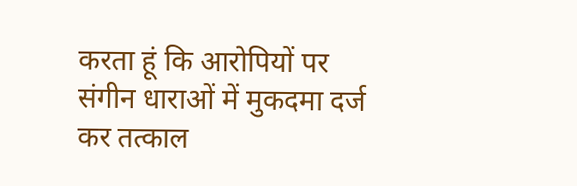करता हूं कि आरोपियों पर संगीन धाराओं में मुकदमा दर्ज कर तत्काल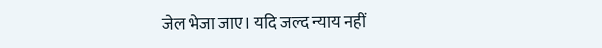जेल भेजा जाए। यदि जल्द न्याय नहीं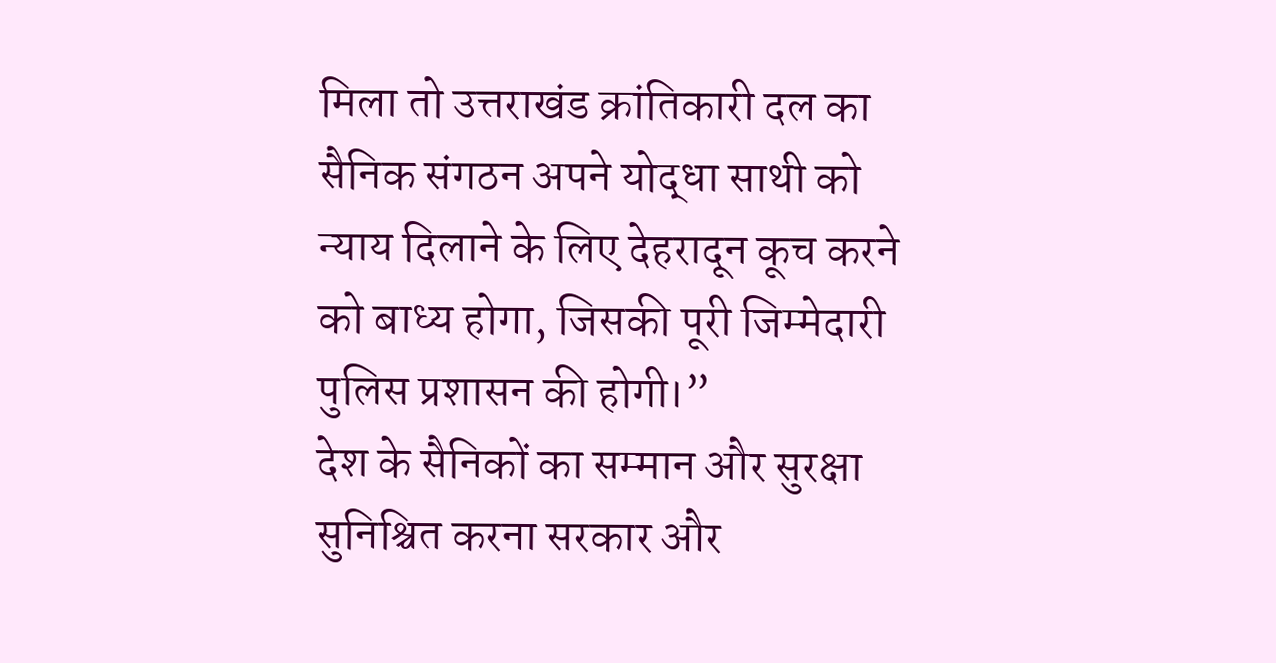मिला तो उत्तराखंड क्रांतिकारी दल का सैनिक संगठन अपने योद्धा साथी को न्याय दिलाने के लिए देहरादून कूच करने को बाध्य होगा, जिसकी पूरी जिम्मेदारी पुलिस प्रशासन की होगी।”
देश के सैनिकों का सम्मान और सुरक्षा सुनिश्चित करना सरकार और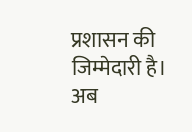प्रशासन की जिम्मेदारी है। अब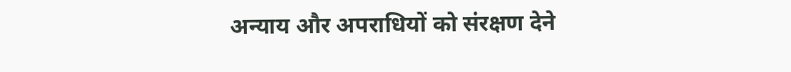अन्याय और अपराधियों को संरक्षण देने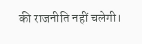की राजनीति नहीं चलेगी।